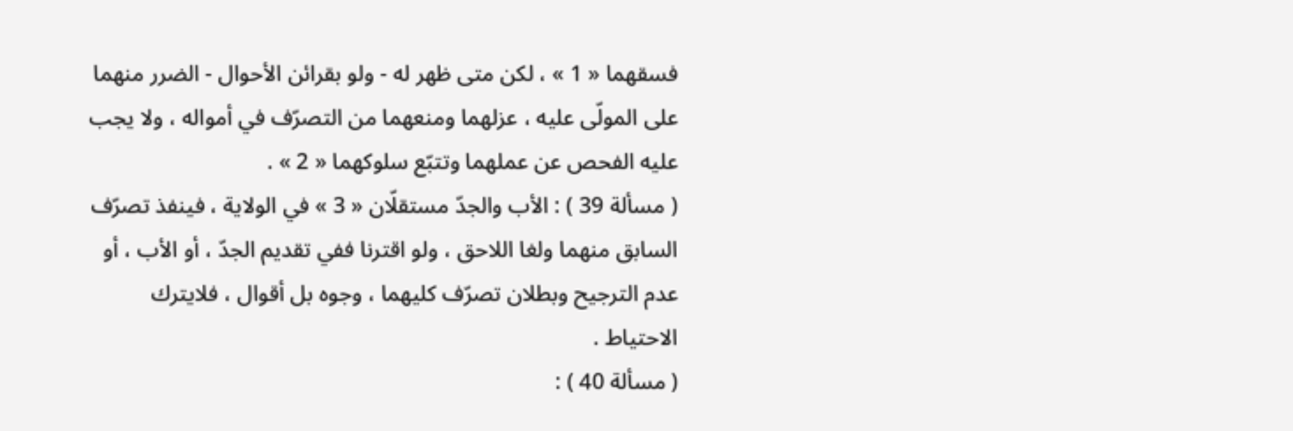فسقهما « 1 » ، لكن متى ظهر له - ولو بقرائن الأحوال - الضرر منهما على المولّى عليه ، عزلهما ومنعهما من التصرّف في أمواله ، ولا يجب عليه الفحص عن عملهما وتتبّع سلوكهما « 2 » .
( مسألة 39 ) : الأب والجدّ مستقلّان « 3 » في الولاية ، فينفذ تصرّف السابق منهما ولغا اللاحق ، ولو اقترنا ففي تقديم الجدّ ، أو الأب ، أو عدم الترجيح وبطلان تصرّف كليهما ، وجوه بل أقوال ، فلايترك الاحتياط .
( مسألة 40 ) :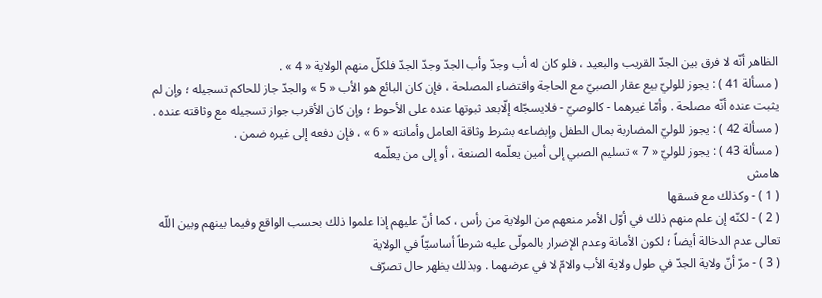الظاهر أنّه لا فرق بين الجدّ القريب والبعيد ، فلو كان له أب وجدّ وأب الجدّ وجدّ الجدّ فلكلّ منهم الولاية « 4 » .
( مسألة 41 ) : يجوز للوليّ بيع عقار الصبيّ مع الحاجة واقتضاء المصلحة ، فإن كان البائع هو الأب « 5 » والجدّ جاز للحاكم تسجيله ؛ وإن لم يثبت عنده أنّه مصلحة . وأمّا غيرهما - كالوصيّ - فلايسجّله إلّابعد ثبوتها عنده على الأحوط ؛ وإن كان الأقرب جواز تسجيله مع وثاقته عنده .
( مسألة 42 ) : يجوز للوليّ المضاربة بمال الطفل وإبضاعه بشرط وثاقة العامل وأمانته « 6 » ، فإن دفعه إلى غيره ضمن .
( مسألة 43 ) : يجوز للوليّ « 7 » تسليم الصبي إلى أمين يعلّمه الصنعة ، أو إلى من يعلّمه
هامش
( 1 ) - وكذلك مع فسقها
( 2 ) - لكنّه إن علم منهم ذلك في أوّل الأمر منعهم من الولاية من رأس ، كما أنّ عليهم إذا علموا ذلك بحسب الواقع وفيما بينهم وبين اللّه تعالى عدم الدخالة أيضاً ؛ لكون الأمانة وعدم الإضرار بالمولّى عليه شرطاً أساسيّاً في الولاية
( 3 ) - مرّ أنّ ولاية الجدّ في طول ولاية الأب والامّ لا في عرضهما . وبذلك يظهر حال تصرّف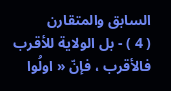السابق والمتقارن
( 4 ) - بل الولاية للأقرب فالأقرب ، فإنّ « اولُوا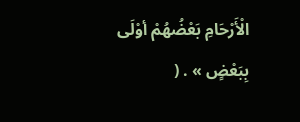الْأَرْحَامِ بَعْضُهُمْ أوْلَى بِبَعْضٍ » . (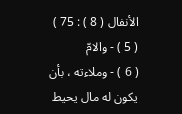الأنفال ( 8 ) : 75 )
( 5 ) - والامّ
( 6 ) - وملاءته ، بأن يكون له مال يحيط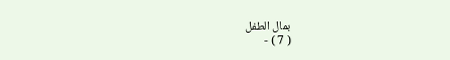بمال الطفل
( 7 ) -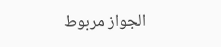الجواز مربوط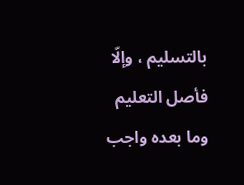بالتسليم ، وإلّا فأصل التعليم وما بعده واجب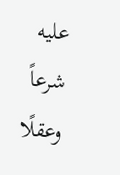عليه شرعاً وعقلًا